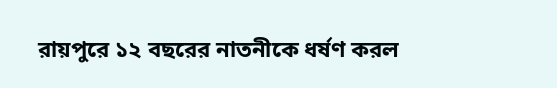রায়পুরে ১২ বছরের নাতনীকে ধর্ষণ করল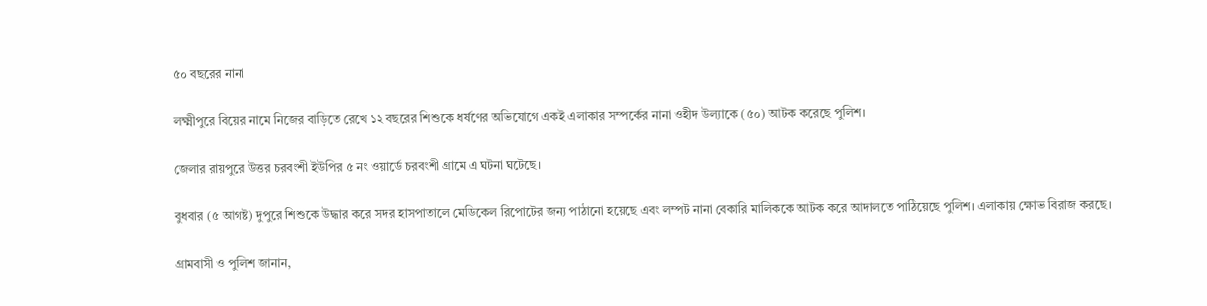৫০ বছরের নানা

লক্ষ্মীপুরে বিয়ের নামে নিজের বাড়িতে রেখে ১২ বছরের শিশুকে ধর্ষণের অভিযোগে একই এলাকার সম্পর্কের নানা ওহীদ উল্যাকে (৫০) আটক করেছে পুলিশ।

জেলার রায়পুরে উত্তর চরবংশী ইউপির ৫ নং ওয়ার্ডে চরবংশী গ্রামে এ ঘটনা ঘটেছে।

বুধবার (৫ আগষ্ট) দুপুরে শিশুকে উদ্ধার করে সদর হাসপাতালে মেডিকেল রিপোটের জন্য পাঠানো হয়েছে এবং লম্পট নানা বেকারি মালিককে আটক করে আদালতে পাঠিয়েছে পুলিশ। এলাকায় ক্ষোভ বিরাজ করছে।

গ্রামবাসী ও পুলিশ জানান,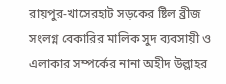রায়পুর-খাসেরহাট সড়কের ষ্টিল ব্রীজ সংলগ্ন বেকারির মালিক সুদ ব্যবসায়ী ও এলাকার সম্পর্কের নানা অহীদ উল্লাহর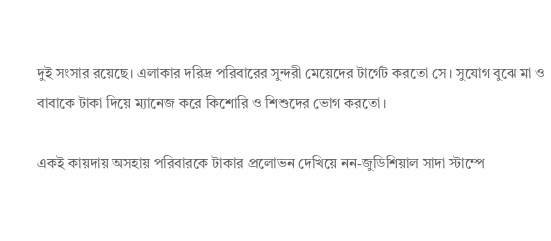দুই সংসার রয়েছে। এলাকার দরিদ্র পরিবারের সুন্দরী মেয়েদের টার্গেট করতো সে। সুযোগ বুঝে মা ও বাবাকে টাকা দিয়ে ম্যানেজ করে কিশোরি ও শিশুদের ভোগ করতো।

একই কায়দায় অসহায় পরিবারকে টাকার প্রলোভন দেখিয়ে নন-জুডিশিয়াল সাদা স্টাম্পে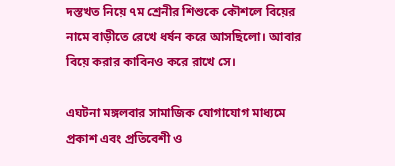দস্তখত নিয়ে ৭ম শ্রেনীর শিশুকে কৌশলে বিয়ের নামে বাড়ীতে রেখে ধর্ষন করে আসছিলো। আবার বিয়ে করার কাবিনও করে রাখে সে।

এঘটনা মঙ্গলবার সামাজিক যোগাযোগ মাধ্যমে প্রকাশ এবং প্রতিবেশী ও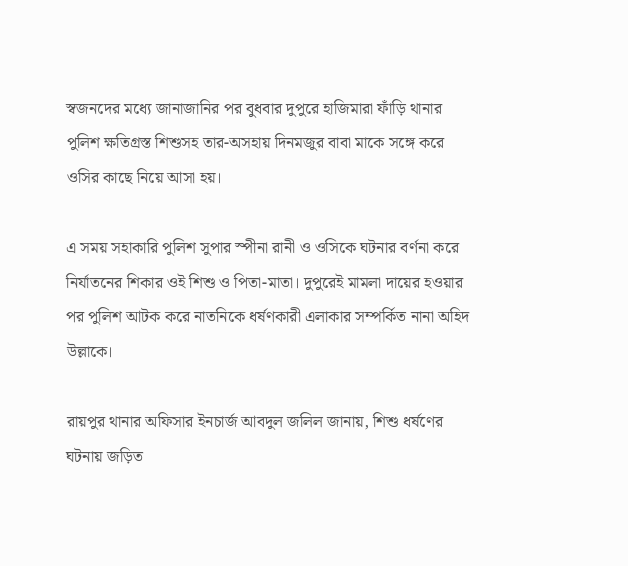স্বজনদের মধ্যে জানাজানির পর বুধবার দুপুরে হাজিমারা ফাঁড়ি থানার পুলিশ ক্ষতিগ্রস্ত শিশুসহ তার-অসহায় দিনমজুর বাবা মাকে সঙ্গে করে ওসির কাছে নিয়ে আসা হয়।

এ সময় সহাকারি পুলিশ সুপার স্পীনা রানী ও ওসিকে ঘটনার বর্ণনা করে নির্যাতনের শিকার ওই শিশু ও পিতা-মাতা। দুপুরেই মামলা দায়ের হওয়ার পর পুলিশ আটক করে নাতনিকে ধর্ষণকারী এলাকার সম্পর্কিত নানা অহিদ উল্লাকে।

রায়পুর থানার অফিসার ইনচার্জ আবদুল জলিল জানায়, শিশু ধর্ষণের ঘটনায় জড়িত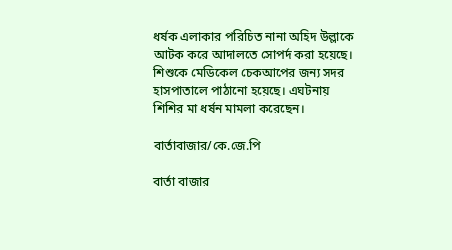ধর্ষক এলাকার পরিচিত নানা অহিদ উল্লাকে আটক করে আদালতে সোপর্দ করা হয়েছে। শিশুকে মেডিকেল চেকআপের জন্য সদর হাসপাতালে পাঠানো হয়েছে। এঘটনায় শিশির মা ধর্ষন মামলা করেছেন।

বার্তাবাজার/কে.জে.পি

বার্তা বাজার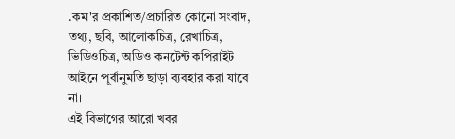.কম'র প্রকাশিত/প্রচারিত কোনো সংবাদ, তথ্য, ছবি, আলোকচিত্র, রেখাচিত্র, ভিডিওচিত্র, অডিও কনটেন্ট কপিরাইট আইনে পূর্বানুমতি ছাড়া ব্যবহার করা যাবে না।
এই বিভাগের আরো খবর